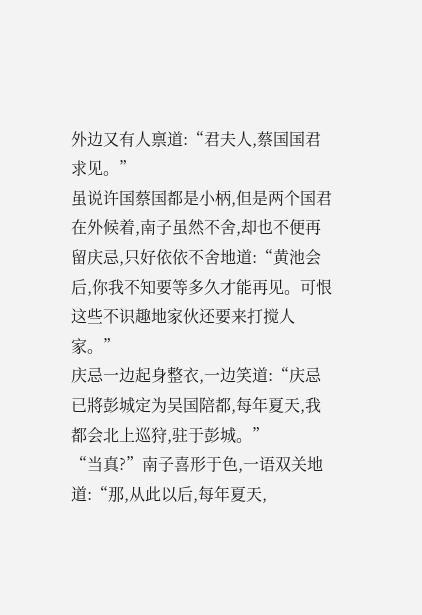外边又有人禀道:“君夫人,蔡国国君求见。”
虽说许国蔡国都是小柄,但是两个国君在外候着,南子虽然不舍,却也不便再留庆忌,只好依依不舍地道:“黄池会后,你我不知要等多久才能再见。可恨这些不识趣地家伙还要来打搅人家。”
庆忌一边起身整衣,一边笑道:“庆忌已將彭城定为吴国陪都,每年夏天,我都会北上巡狩,驻于彭城。”
“当真?”南子喜形于色,一语双关地道:“那,从此以后,每年夏天,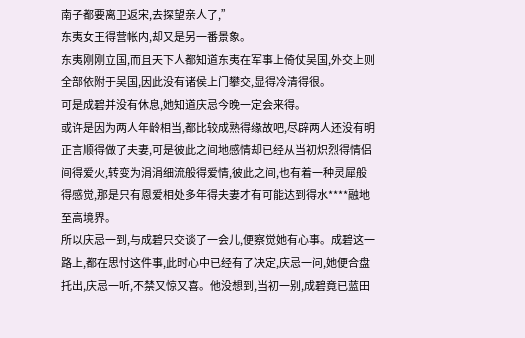南子都要离卫返宋,去探望亲人了,”
东夷女王得营帐内,却又是另一番景象。
东夷刚刚立国,而且天下人都知道东夷在军事上倚仗吴国,外交上则全部依附于吴国,因此没有诸侯上门攀交,显得冷清得很。
可是成碧并没有休息,她知道庆忌今晚一定会来得。
或许是因为两人年龄相当,都比较成熟得缘故吧,尽辟两人还没有明正言顺得做了夫妻,可是彼此之间地感情却已经从当初炽烈得情侣间得爱火,转变为涓涓细流般得爱情,彼此之间,也有着一种灵犀般得感觉,那是只有恩爱相处多年得夫妻才有可能达到得水****融地至高境界。
所以庆忌一到,与成碧只交谈了一会儿,便察觉她有心事。成碧这一路上,都在思忖这件事,此时心中已经有了决定,庆忌一问,她便合盘托出,庆忌一听,不禁又惊又喜。他没想到,当初一别,成碧竟已蓝田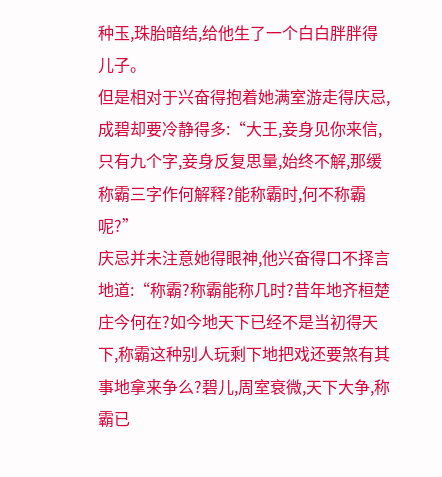种玉,珠胎暗结,给他生了一个白白胖胖得儿子。
但是相对于兴奋得抱着她满室游走得庆忌,成碧却要冷静得多:“大王,妾身见你来信,只有九个字,妾身反复思量,始终不解,那缓称霸三字作何解释?能称霸时,何不称霸呢?”
庆忌并未注意她得眼神,他兴奋得口不择言地道:“称霸?称霸能称几时?昔年地齐桓楚庄今何在?如今地天下已经不是当初得天下,称霸这种别人玩剩下地把戏还要煞有其事地拿来争么?碧儿,周室衰微,天下大争,称霸已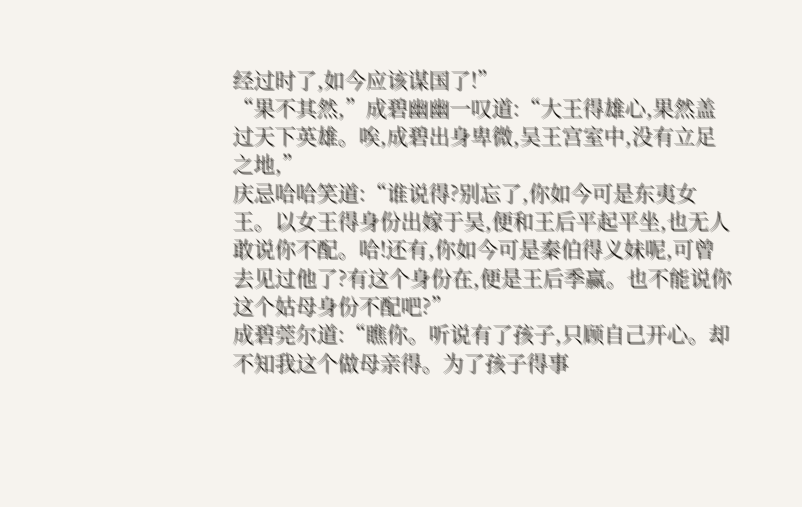经过时了,如今应该谋国了!”
“果不其然,”成碧幽幽一叹道:“大王得雄心,果然盖过天下英雄。唉,成碧出身卑微,吴王宫室中,没有立足之地,”
庆忌哈哈笑道:“谁说得?别忘了,你如今可是东夷女王。以女王得身份出嫁于吴,便和王后平起平坐,也无人敢说你不配。哈!还有,你如今可是秦伯得义妹呢,可曾去见过他了?有这个身份在,便是王后季赢。也不能说你这个姑母身份不配吧?”
成碧莞尔道:“瞧你。听说有了孩子,只顾自己开心。却不知我这个做母亲得。为了孩子得事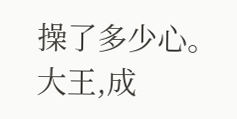操了多少心。大王,成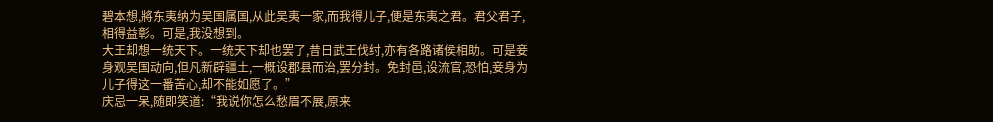碧本想,將东夷纳为吴国属国,从此吴夷一家,而我得儿子,便是东夷之君。君父君子,相得益彰。可是,我没想到。
大王却想一统天下。一统天下却也罢了,昔日武王伐纣,亦有各路诸侯相助。可是妾身观吴国动向,但凡新辟疆土,一概设郡县而治,罢分封。免封邑,设流官,恐怕,妾身为儿子得这一番苦心,却不能如愿了。”
庆忌一呆,随即笑道:“我说你怎么愁眉不展,原来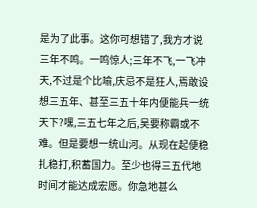是为了此事。这你可想错了,我方才说三年不鸣。一鸣惊人;三年不飞,一飞冲天,不过是个比喻,庆忌不是狂人,焉敢设想三五年、甚至三五十年内便能兵一统天下?嘿,三五七年之后,吴要称霸或不难。但是要想一统山河。从现在起便稳扎稳打,积蓄国力。至少也得三五代地时间才能达成宏愿。你急地甚么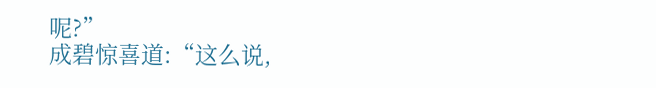呢?”
成碧惊喜道:“这么说,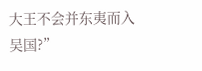大王不会并东夷而入吴国?”